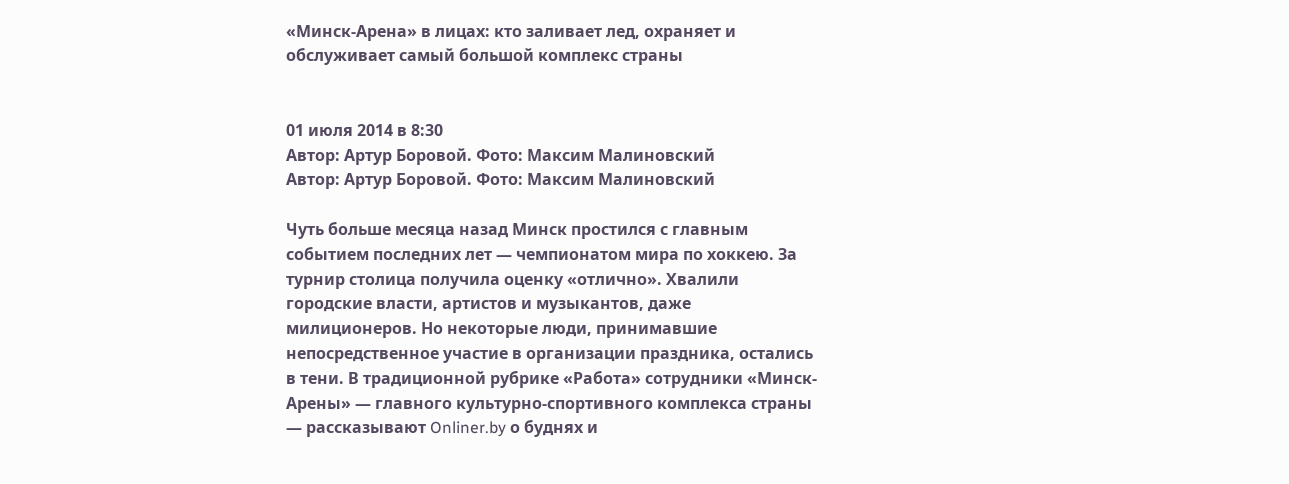«Минск-Арена» в лицах: кто заливает лед, охраняет и обслуживает самый большой комплекс страны


01 июля 2014 в 8:30
Автор: Артур Боровой. Фото: Максим Малиновский
Автор: Артур Боровой. Фото: Максим Малиновский

Чуть больше месяца назад Минск простился с главным событием последних лет — чемпионатом мира по хоккею. За турнир столица получила оценку «отлично». Хвалили городские власти, артистов и музыкантов, даже милиционеров. Но некоторые люди, принимавшие непосредственное участие в организации праздника, остались в тени. В традиционной рубрике «Работа» сотрудники «Минск-Арены» — главного культурно-спортивного комплекса страны — рассказывают Onliner.by о буднях и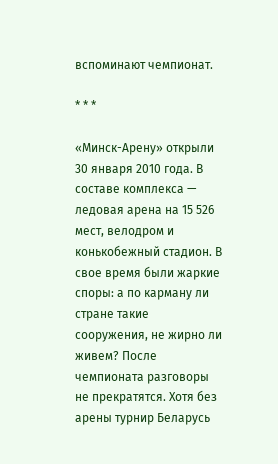вспоминают чемпионат.

* * *

«Минск-Арену» открыли 30 января 2010 года. В составе комплекса — ледовая арена на 15 526 мест, велодром и конькобежный стадион. В свое время были жаркие споры: а по карману ли стране такие сооружения, не жирно ли живем? После чемпионата разговоры не прекратятся. Хотя без арены турнир Беларусь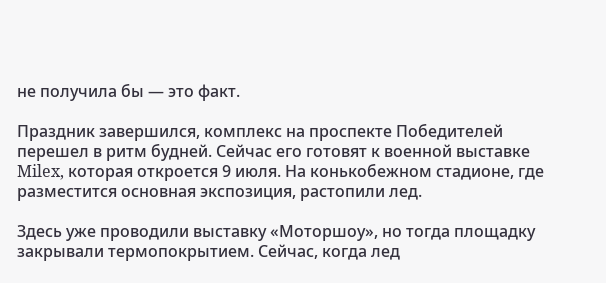не получила бы — это факт.

Праздник завершился, комплекс на проспекте Победителей перешел в ритм будней. Сейчас его готовят к военной выставке Milex, которая откроется 9 июля. На конькобежном стадионе, где разместится основная экспозиция, растопили лед.

Здесь уже проводили выставку «Моторшоу», но тогда площадку закрывали термопокрытием. Сейчас, когда лед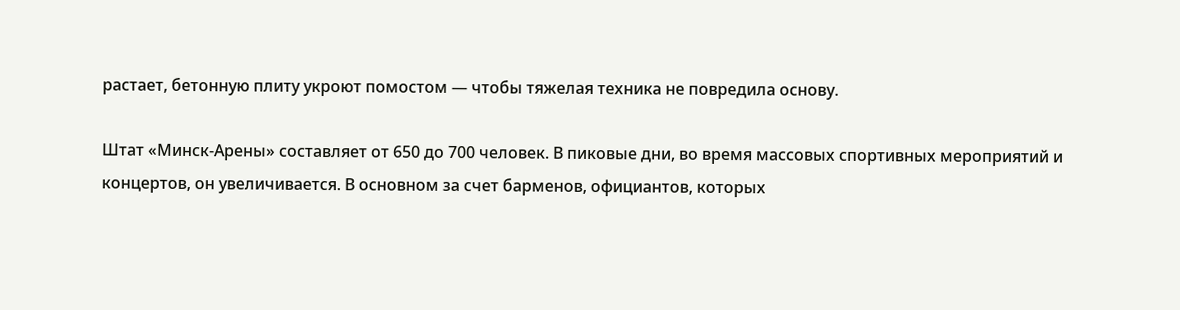растает, бетонную плиту укроют помостом — чтобы тяжелая техника не повредила основу.

Штат «Минск-Арены» составляет от 650 до 700 человек. В пиковые дни, во время массовых спортивных мероприятий и концертов, он увеличивается. В основном за счет барменов, официантов, которых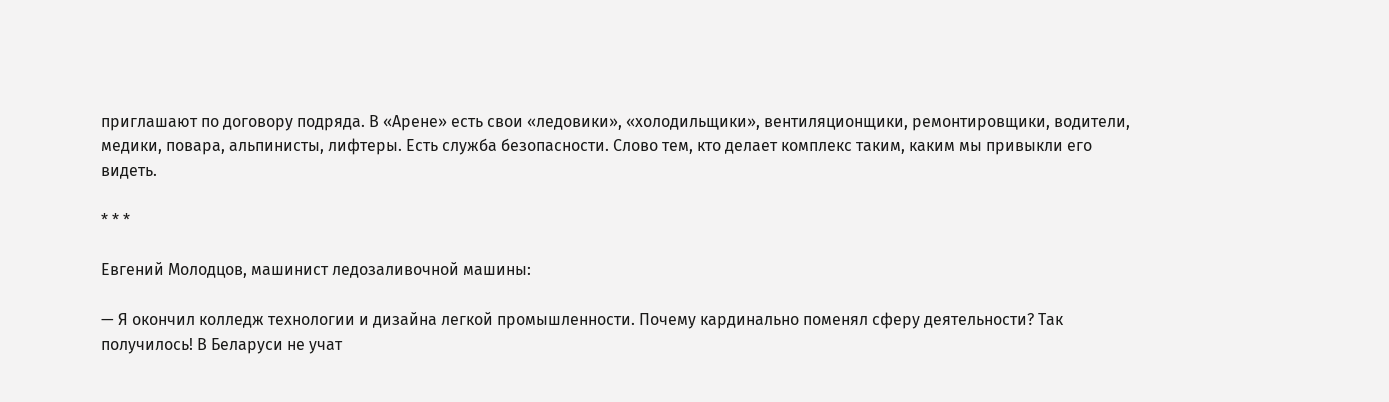приглашают по договору подряда. В «Арене» есть свои «ледовики», «холодильщики», вентиляционщики, ремонтировщики, водители, медики, повара, альпинисты, лифтеры. Есть служба безопасности. Слово тем, кто делает комплекс таким, каким мы привыкли его видеть.

* * *

Евгений Молодцов, машинист ледозаливочной машины:

— Я окончил колледж технологии и дизайна легкой промышленности. Почему кардинально поменял сферу деятельности? Так получилось! В Беларуси не учат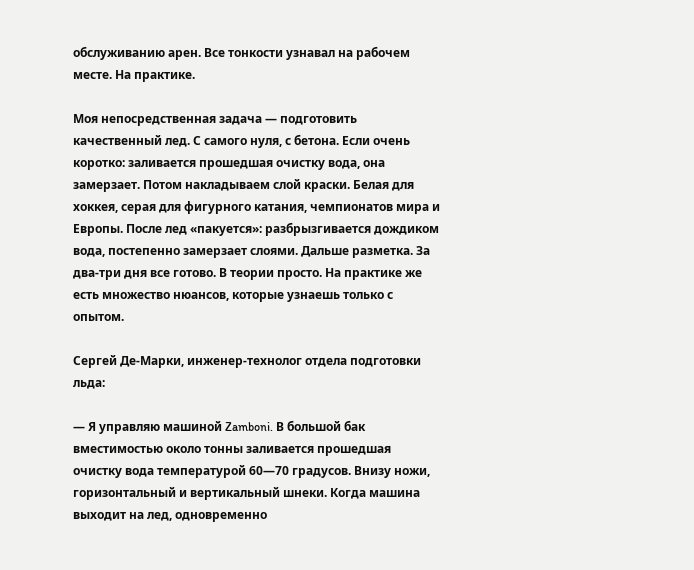обслуживанию арен. Все тонкости узнавал на рабочем месте. На практике.

Моя непосредственная задача — подготовить качественный лед. С самого нуля, с бетона. Если очень коротко: заливается прошедшая очистку вода, она замерзает. Потом накладываем слой краски. Белая для хоккея, серая для фигурного катания, чемпионатов мира и Европы. После лед «пакуется»: разбрызгивается дождиком вода, постепенно замерзает слоями. Дальше разметка. За два-три дня все готово. В теории просто. На практике же есть множество нюансов, которые узнаешь только с опытом.

Сергей Де-Марки, инженер-технолог отдела подготовки льда:

— Я управляю машиной Zamboni. В большой бак вместимостью около тонны заливается прошедшая очистку вода температурой 60—70 градусов. Внизу ножи, горизонтальный и вертикальный шнеки. Когда машина выходит на лед, одновременно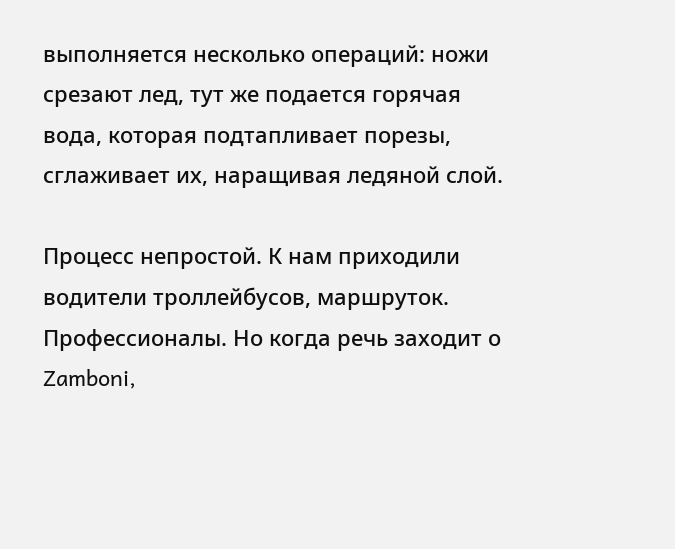выполняется несколько операций: ножи срезают лед, тут же подается горячая вода, которая подтапливает порезы, сглаживает их, наращивая ледяной слой.

Процесс непростой. К нам приходили водители троллейбусов, маршруток. Профессионалы. Но когда речь заходит о Zamboni,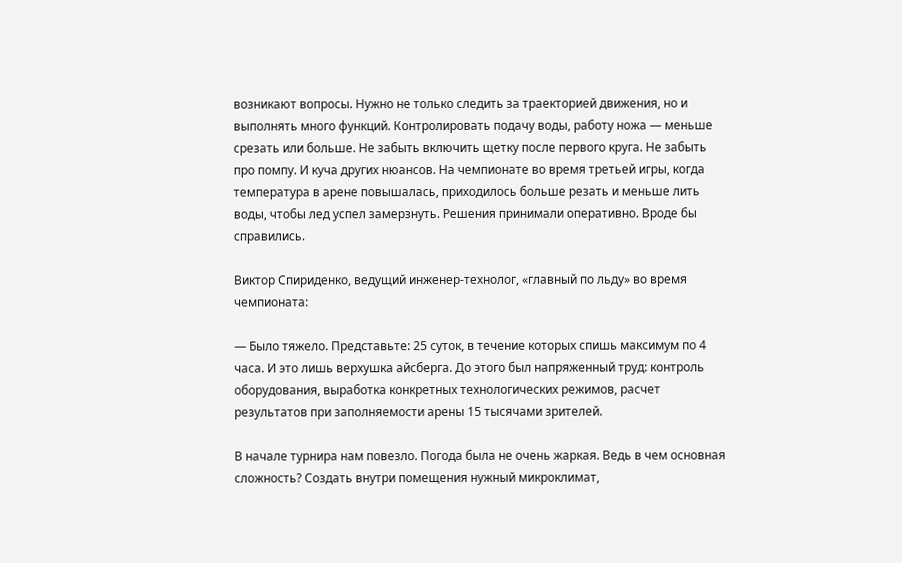возникают вопросы. Нужно не только следить за траекторией движения, но и выполнять много функций. Контролировать подачу воды, работу ножа — меньше срезать или больше. Не забыть включить щетку после первого круга. Не забыть про помпу. И куча других нюансов. На чемпионате во время третьей игры, когда температура в арене повышалась, приходилось больше резать и меньше лить воды, чтобы лед успел замерзнуть. Решения принимали оперативно. Вроде бы справились.

Виктор Спириденко, ведущий инженер-технолог, «главный по льду» во время чемпионата:

— Было тяжело. Представьте: 25 суток, в течение которых спишь максимум по 4 часа. И это лишь верхушка айсберга. До этого был напряженный труд: контроль оборудования, выработка конкретных технологических режимов, расчет результатов при заполняемости арены 15 тысячами зрителей.

В начале турнира нам повезло. Погода была не очень жаркая. Ведь в чем основная сложность? Создать внутри помещения нужный микроклимат,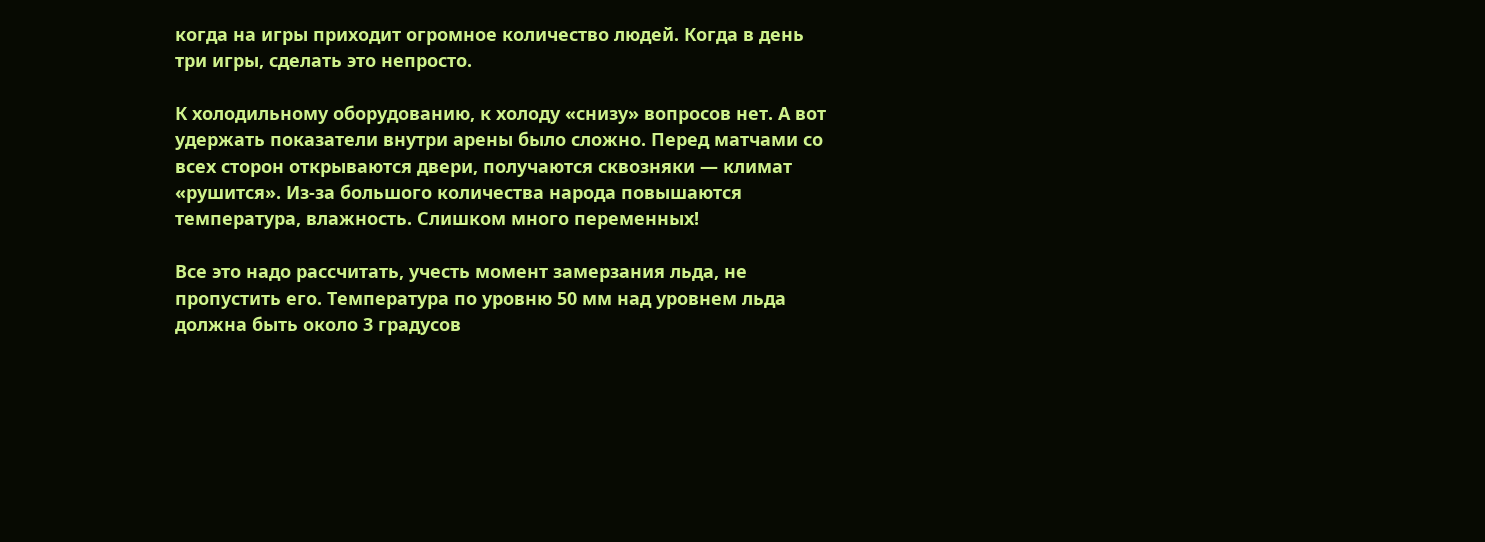когда на игры приходит огромное количество людей. Когда в день три игры, сделать это непросто.

К холодильному оборудованию, к холоду «снизу» вопросов нет. А вот удержать показатели внутри арены было сложно. Перед матчами со всех сторон открываются двери, получаются сквозняки — климат «рушится». Из-за большого количества народа повышаются температура, влажность. Слишком много переменных!

Все это надо рассчитать, учесть момент замерзания льда, не пропустить его. Температура по уровню 50 мм над уровнем льда должна быть около 3 градусов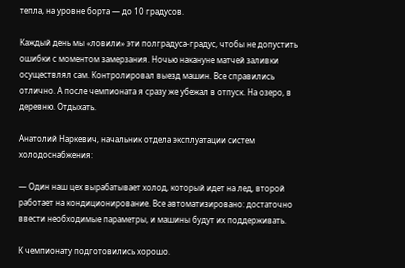тепла, на уровне борта — до 10 градусов.

Каждый день мы «ловили» эти полградуса-градус, чтобы не допустить ошибки с моментом замерзания. Ночью накануне матчей заливки осуществлял сам. Контролировал выезд машин. Все справились отлично. А после чемпионата я сразу же убежал в отпуск. На озеро, в деревню. Отдыхать.

Анатолий Наркевич, начальник отдела эксплуатации систем холодоснабжения:

— Один наш цех вырабатывает холод, который идет на лед, второй работает на кондиционирование. Все автоматизировано: достаточно ввести необходимые параметры, и машины будут их поддерживать.

К чемпионату подготовились хорошо.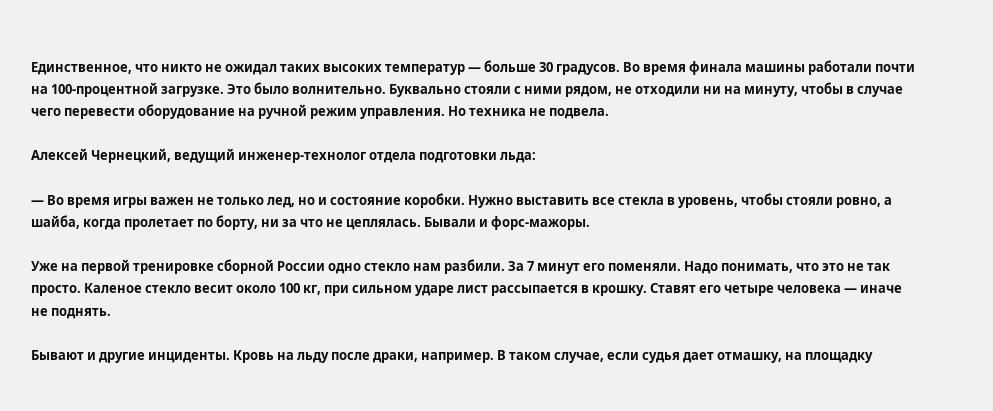Единственное, что никто не ожидал таких высоких температур — больше 30 градусов. Во время финала машины работали почти на 100-процентной загрузке. Это было волнительно. Буквально стояли с ними рядом, не отходили ни на минуту, чтобы в случае чего перевести оборудование на ручной режим управления. Но техника не подвела.

Алексей Чернецкий, ведущий инженер-технолог отдела подготовки льда:

— Во время игры важен не только лед, но и состояние коробки. Нужно выставить все стекла в уровень, чтобы стояли ровно, а шайба, когда пролетает по борту, ни за что не цеплялась. Бывали и форс-мажоры.

Уже на первой тренировке сборной России одно стекло нам разбили. За 7 минут его поменяли. Надо понимать, что это не так просто. Каленое стекло весит около 100 кг, при сильном ударе лист рассыпается в крошку. Ставят его четыре человека — иначе не поднять.

Бывают и другие инциденты. Кровь на льду после драки, например. В таком случае, если судья дает отмашку, на площадку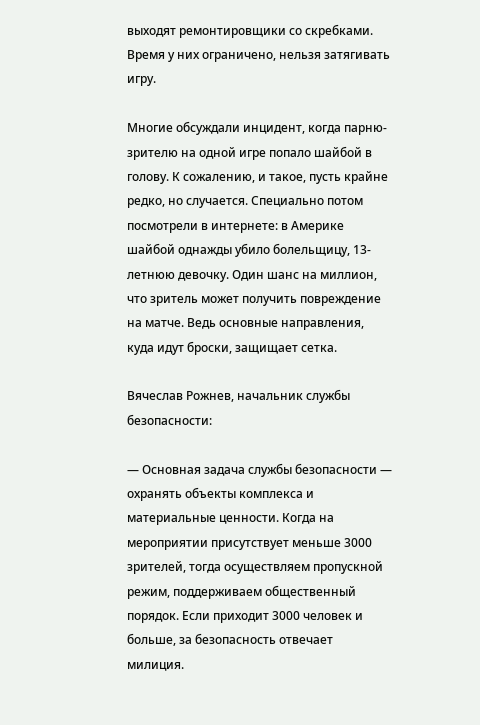выходят ремонтировщики со скребками. Время у них ограничено, нельзя затягивать игру.

Многие обсуждали инцидент, когда парню-зрителю на одной игре попало шайбой в голову. К сожалению, и такое, пусть крайне редко, но случается. Специально потом посмотрели в интернете: в Америке шайбой однажды убило болельщицу, 13-летнюю девочку. Один шанс на миллион, что зритель может получить повреждение на матче. Ведь основные направления, куда идут броски, защищает сетка.

Вячеслав Рожнев, начальник службы безопасности:

— Основная задача службы безопасности — охранять объекты комплекса и материальные ценности. Когда на мероприятии присутствует меньше 3000 зрителей, тогда осуществляем пропускной режим, поддерживаем общественный порядок. Если приходит 3000 человек и больше, за безопасность отвечает милиция.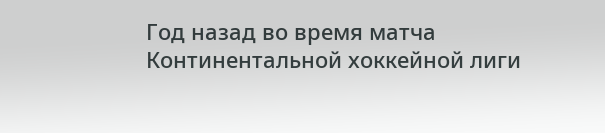Год назад во время матча Континентальной хоккейной лиги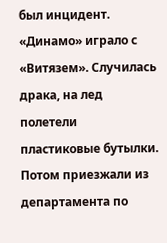был инцидент. «Динамо» играло с «Витязем». Случилась драка, на лед полетели пластиковые бутылки. Потом приезжали из департамента по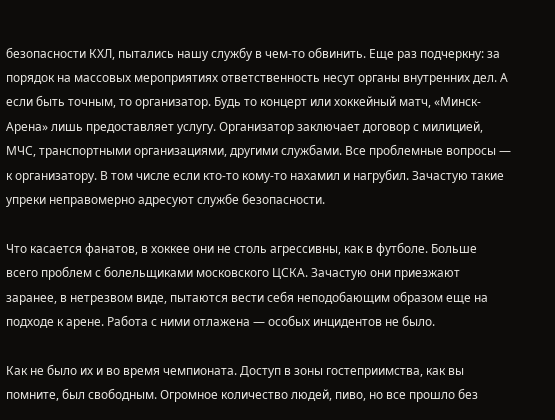безопасности КХЛ, пытались нашу службу в чем-то обвинить. Еще раз подчеркну: за порядок на массовых мероприятиях ответственность несут органы внутренних дел. А если быть точным, то организатор. Будь то концерт или хоккейный матч, «Минск-Арена» лишь предоставляет услугу. Организатор заключает договор с милицией, МЧС, транспортными организациями, другими службами. Все проблемные вопросы — к организатору. В том числе если кто-то кому-то нахамил и нагрубил. Зачастую такие упреки неправомерно адресуют службе безопасности.

Что касается фанатов, в хоккее они не столь агрессивны, как в футболе. Больше всего проблем с болельщиками московского ЦСКА. Зачастую они приезжают заранее, в нетрезвом виде, пытаются вести себя неподобающим образом еще на подходе к арене. Работа с ними отлажена — особых инцидентов не было.

Как не было их и во время чемпионата. Доступ в зоны гостеприимства, как вы помните, был свободным. Огромное количество людей, пиво, но все прошло без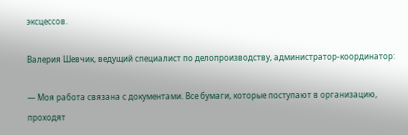эксцессов.

Валерия Шевчик, ведущий специалист по делопроизводству, администратор-координатор:

— Моя работа связана с документами. Все бумаги, которые поступают в организацию, проходят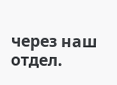через наш отдел.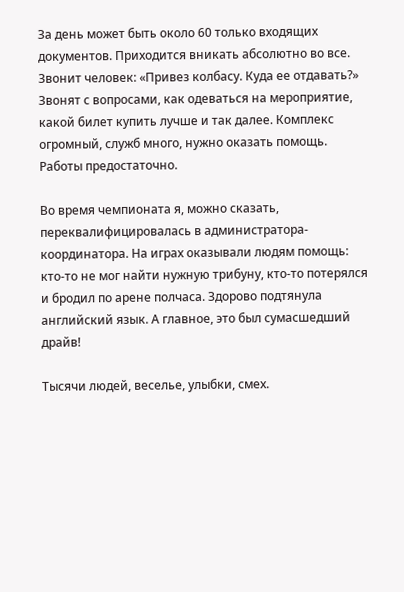За день может быть около 60 только входящих документов. Приходится вникать абсолютно во все. Звонит человек: «Привез колбасу. Куда ее отдавать?» Звонят с вопросами, как одеваться на мероприятие, какой билет купить лучше и так далее. Комплекс огромный, служб много, нужно оказать помощь. Работы предостаточно.

Во время чемпионата я, можно сказать, переквалифицировалась в администратора-координатора. На играх оказывали людям помощь: кто-то не мог найти нужную трибуну, кто-то потерялся и бродил по арене полчаса. Здорово подтянула английский язык. А главное, это был сумасшедший драйв!

Тысячи людей, веселье, улыбки, смех.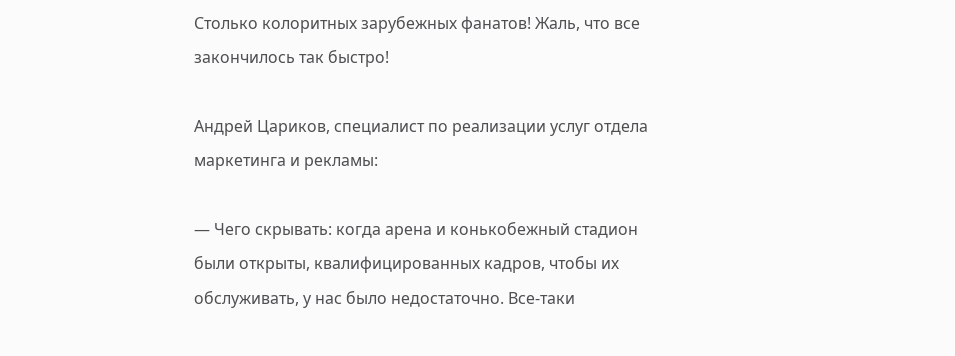Столько колоритных зарубежных фанатов! Жаль, что все закончилось так быстро!

Андрей Цариков, специалист по реализации услуг отдела маркетинга и рекламы:

— Чего скрывать: когда арена и конькобежный стадион были открыты, квалифицированных кадров, чтобы их обслуживать, у нас было недостаточно. Все-таки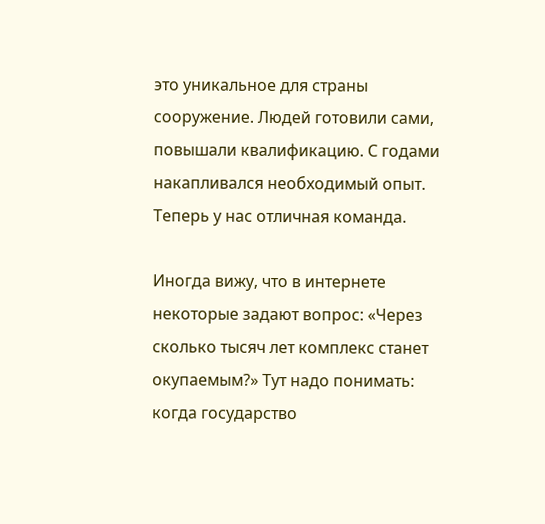это уникальное для страны сооружение. Людей готовили сами, повышали квалификацию. С годами накапливался необходимый опыт. Теперь у нас отличная команда.

Иногда вижу, что в интернете некоторые задают вопрос: «Через сколько тысяч лет комплекс станет окупаемым?» Тут надо понимать: когда государство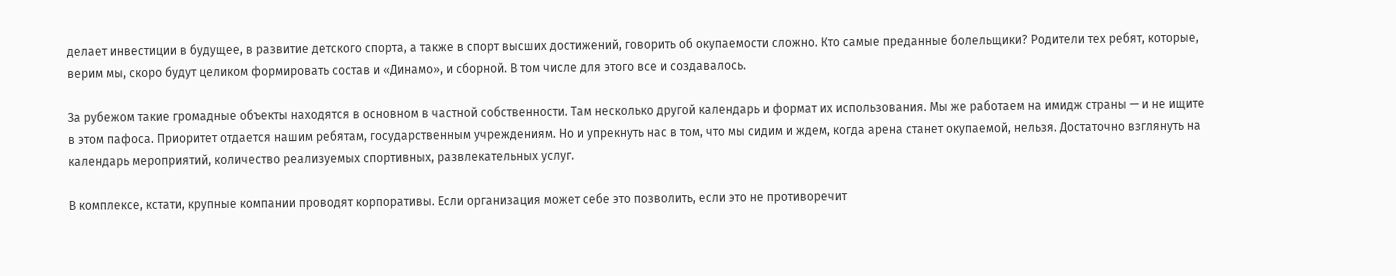делает инвестиции в будущее, в развитие детского спорта, а также в спорт высших достижений, говорить об окупаемости сложно. Кто самые преданные болельщики? Родители тех ребят, которые, верим мы, скоро будут целиком формировать состав и «Динамо», и сборной. В том числе для этого все и создавалось.

За рубежом такие громадные объекты находятся в основном в частной собственности. Там несколько другой календарь и формат их использования. Мы же работаем на имидж страны — и не ищите в этом пафоса. Приоритет отдается нашим ребятам, государственным учреждениям. Но и упрекнуть нас в том, что мы сидим и ждем, когда арена станет окупаемой, нельзя. Достаточно взглянуть на календарь мероприятий, количество реализуемых спортивных, развлекательных услуг.

В комплексе, кстати, крупные компании проводят корпоративы. Если организация может себе это позволить, если это не противоречит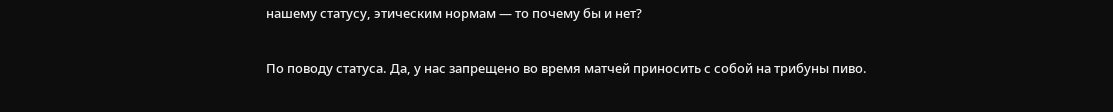нашему статусу, этическим нормам — то почему бы и нет?

По поводу статуса. Да, у нас запрещено во время матчей приносить с собой на трибуны пиво.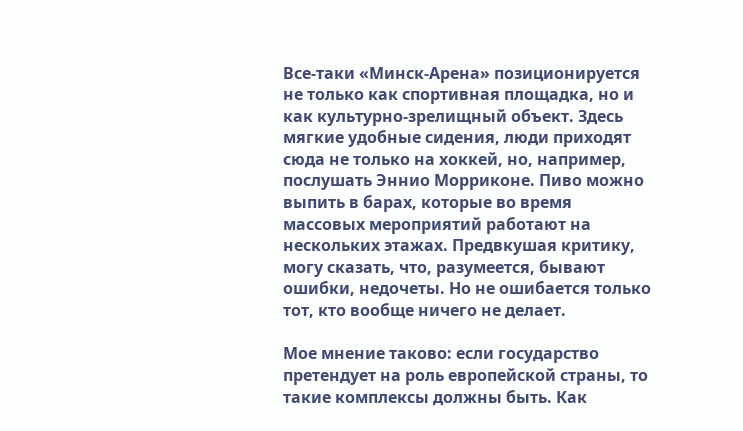Все-таки «Минск-Арена» позиционируется не только как спортивная площадка, но и как культурно-зрелищный объект. Здесь мягкие удобные сидения, люди приходят сюда не только на хоккей, но, например, послушать Эннио Морриконе. Пиво можно выпить в барах, которые во время массовых мероприятий работают на нескольких этажах. Предвкушая критику, могу сказать, что, разумеется, бывают ошибки, недочеты. Но не ошибается только тот, кто вообще ничего не делает.

Мое мнение таково: если государство претендует на роль европейской страны, то такие комплексы должны быть. Как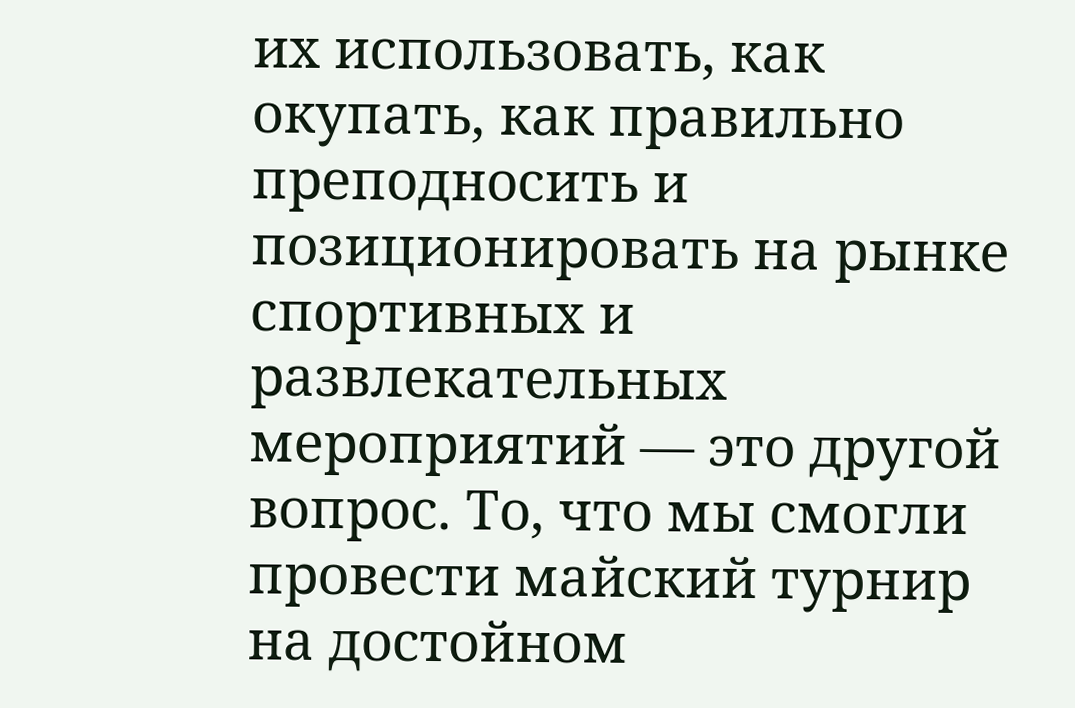их использовать, как окупать, как правильно преподносить и позиционировать на рынке спортивных и развлекательных мероприятий — это другой вопрос. То, что мы смогли провести майский турнир на достойном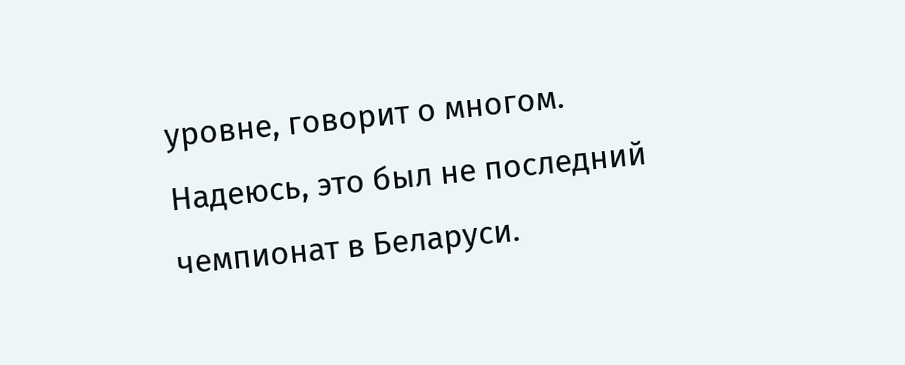уровне, говорит о многом. Надеюсь, это был не последний чемпионат в Беларуси.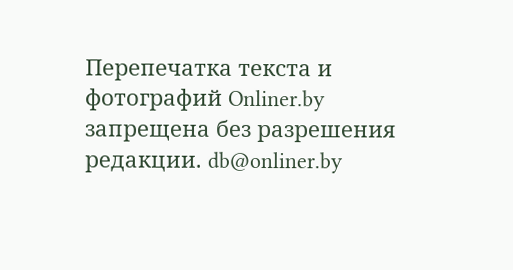Перепечатка текста и фотографий Onliner.by запрещена без разрешения редакции. db@onliner.by